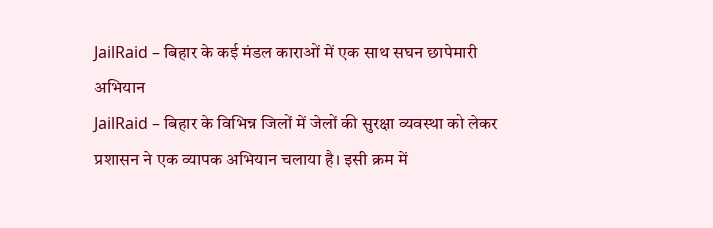JailRaid – बिहार के कई मंडल काराओं में एक साथ सघन छापेमारी अभियान
JailRaid – बिहार के विभिन्न जिलों में जेलों की सुरक्षा व्यवस्था को लेकर प्रशासन ने एक व्यापक अभियान चलाया है। इसी क्रम में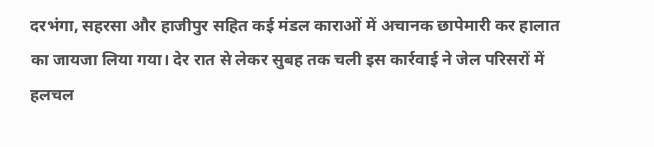दरभंगा, सहरसा और हाजीपुर सहित कई मंडल काराओं में अचानक छापेमारी कर हालात का जायजा लिया गया। देर रात से लेकर सुबह तक चली इस कार्रवाई ने जेल परिसरों में हलचल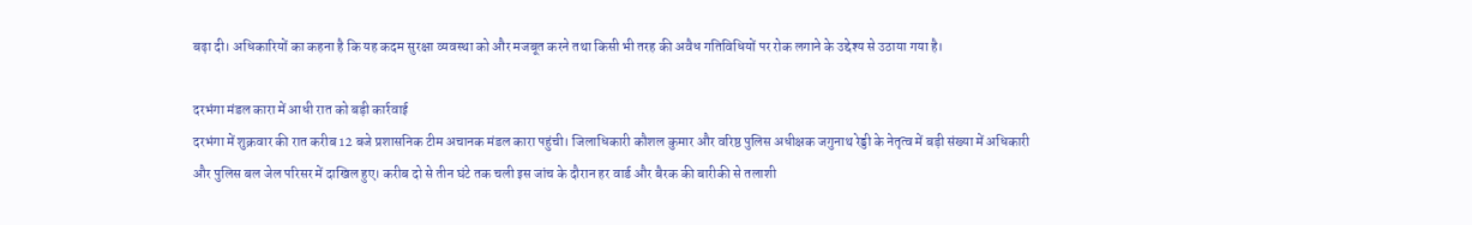बढ़ा दी। अधिकारियों का कहना है कि यह कदम सुरक्षा व्यवस्था को और मजबूत करने तथा किसी भी तरह की अवैध गतिविधियों पर रोक लगाने के उद्देश्य से उठाया गया है।

दरभंगा मंडल कारा में आधी रात को बड़ी कार्रवाई
दरभंगा में शुक्रवार की रात करीब 12 बजे प्रशासनिक टीम अचानक मंडल कारा पहुंची। जिलाधिकारी कौशल कुमार और वरिष्ठ पुलिस अधीक्षक जगुनाथ रेड्डी के नेतृत्व में बड़ी संख्या में अधिकारी और पुलिस बल जेल परिसर में दाखिल हुए। करीब दो से तीन घंटे तक चली इस जांच के दौरान हर वार्ड और बैरक की बारीकी से तलाशी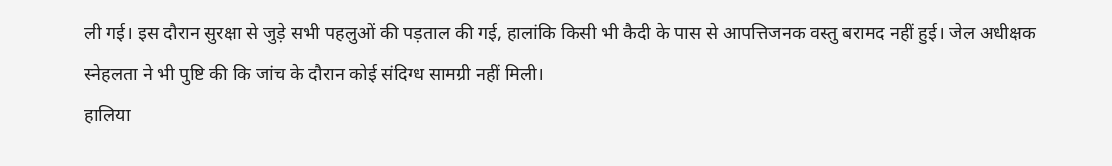ली गई। इस दौरान सुरक्षा से जुड़े सभी पहलुओं की पड़ताल की गई, हालांकि किसी भी कैदी के पास से आपत्तिजनक वस्तु बरामद नहीं हुई। जेल अधीक्षक स्नेहलता ने भी पुष्टि की कि जांच के दौरान कोई संदिग्ध सामग्री नहीं मिली।
हालिया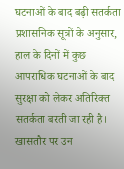घटनाओं के बाद बढ़ी सतर्कता
प्रशासनिक सूत्रों के अनुसार, हाल के दिनों में कुछ आपराधिक घटनाओं के बाद सुरक्षा को लेकर अतिरिक्त सतर्कता बरती जा रही है। खासतौर पर उन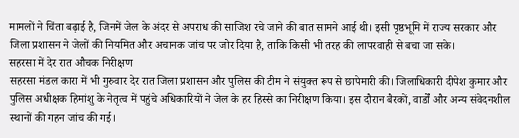मामलों ने चिंता बढ़ाई है, जिनमें जेल के अंदर से अपराध की साजिश रचे जाने की बात सामने आई थी। इसी पृष्ठभूमि में राज्य सरकार और जिला प्रशासन ने जेलों की नियमित और अचानक जांच पर जोर दिया है, ताकि किसी भी तरह की लापरवाही से बचा जा सके।
सहरसा में देर रात औचक निरीक्षण
सहरसा मंडल कारा में भी गुरुवार देर रात जिला प्रशासन और पुलिस की टीम ने संयुक्त रूप से छापेमारी की। जिलाधिकारी दीपेश कुमार और पुलिस अधीक्षक हिमांशु के नेतृत्व में पहुंचे अधिकारियों ने जेल के हर हिस्से का निरीक्षण किया। इस दौरान बैरकों, वार्डों और अन्य संवेदनशील स्थानों की गहन जांच की गई।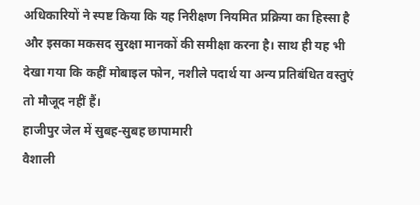अधिकारियों ने स्पष्ट किया कि यह निरीक्षण नियमित प्रक्रिया का हिस्सा है और इसका मकसद सुरक्षा मानकों की समीक्षा करना है। साथ ही यह भी देखा गया कि कहीं मोबाइल फोन, नशीले पदार्थ या अन्य प्रतिबंधित वस्तुएं तो मौजूद नहीं हैं।
हाजीपुर जेल में सुबह-सुबह छापामारी
वैशाली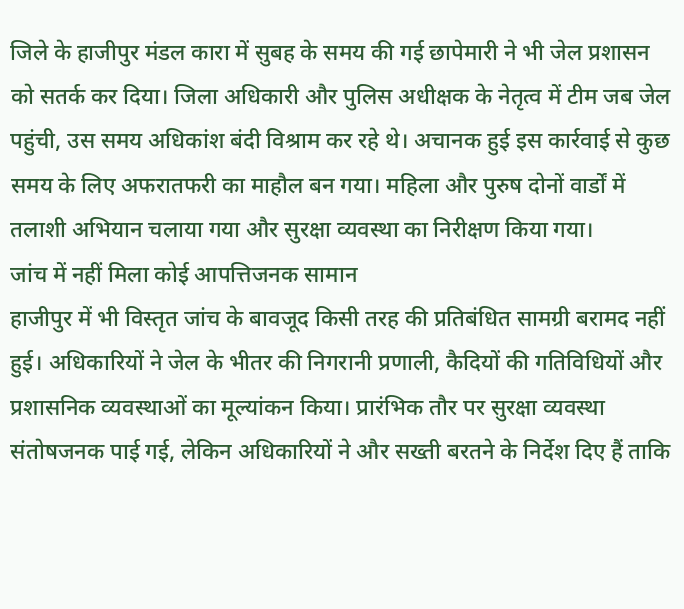जिले के हाजीपुर मंडल कारा में सुबह के समय की गई छापेमारी ने भी जेल प्रशासन को सतर्क कर दिया। जिला अधिकारी और पुलिस अधीक्षक के नेतृत्व में टीम जब जेल पहुंची, उस समय अधिकांश बंदी विश्राम कर रहे थे। अचानक हुई इस कार्रवाई से कुछ समय के लिए अफरातफरी का माहौल बन गया। महिला और पुरुष दोनों वार्डों में तलाशी अभियान चलाया गया और सुरक्षा व्यवस्था का निरीक्षण किया गया।
जांच में नहीं मिला कोई आपत्तिजनक सामान
हाजीपुर में भी विस्तृत जांच के बावजूद किसी तरह की प्रतिबंधित सामग्री बरामद नहीं हुई। अधिकारियों ने जेल के भीतर की निगरानी प्रणाली, कैदियों की गतिविधियों और प्रशासनिक व्यवस्थाओं का मूल्यांकन किया। प्रारंभिक तौर पर सुरक्षा व्यवस्था संतोषजनक पाई गई, लेकिन अधिकारियों ने और सख्ती बरतने के निर्देश दिए हैं ताकि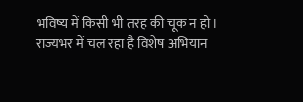भविष्य में किसी भी तरह की चूक न हो।
राज्यभर में चल रहा है विशेष अभियान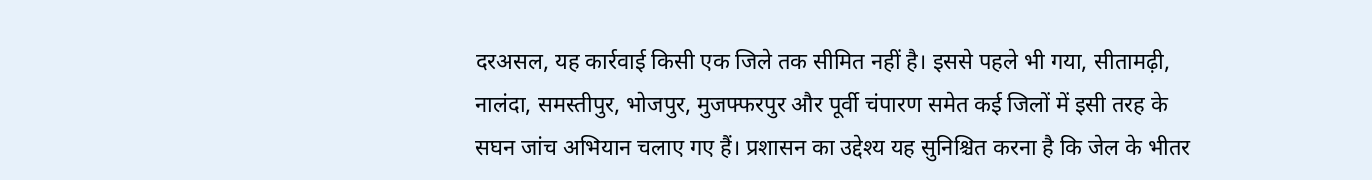दरअसल, यह कार्रवाई किसी एक जिले तक सीमित नहीं है। इससे पहले भी गया, सीतामढ़ी, नालंदा, समस्तीपुर, भोजपुर, मुजफ्फरपुर और पूर्वी चंपारण समेत कई जिलों में इसी तरह के सघन जांच अभियान चलाए गए हैं। प्रशासन का उद्देश्य यह सुनिश्चित करना है कि जेल के भीतर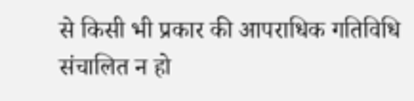से किसी भी प्रकार की आपराधिक गतिविधि संचालित न हो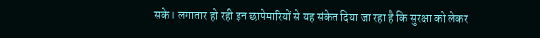सके। लगातार हो रही इन छापेमारियों से यह संकेत दिया जा रहा है कि सुरक्षा को लेकर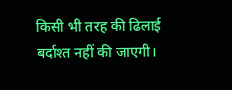किसी भी तरह की ढिलाई बर्दाश्त नहीं की जाएगी।